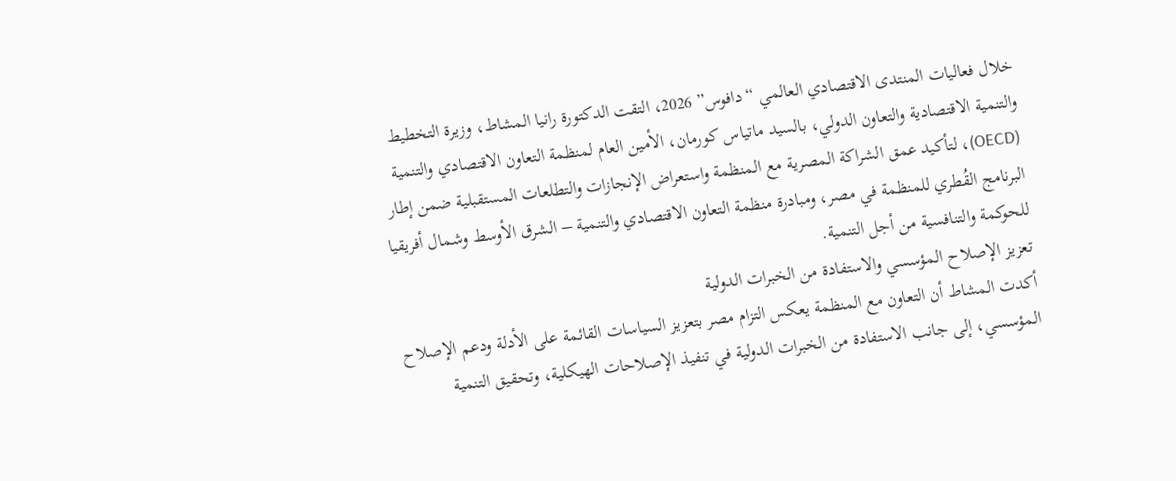خلال فعاليات المنتدى الاقتصادي العالمي “دافوس” 2026، التقت الدكتورة رانيا المشاط، وزيرة التخطيط والتنمية الاقتصادية والتعاون الدولي، بالسيد ماتياس كورمان، الأمين العام لمنظمة التعاون الاقتصادي والتنمية (OECD)، لتأكيد عمق الشراكة المصرية مع المنظمة واستعراض الإنجازات والتطلعات المستقبلية ضمن إطار البرنامج القُطري للمنظمة في مصر، ومبادرة منظمة التعاون الاقتصادي والتنمية – الشرق الأوسط وشمال أفريقيا للحوكمة والتنافسية من أجل التنمية.
تعزيز الإصلاح المؤسسي والاستفادة من الخبرات الدولية
أكدت المشاط أن التعاون مع المنظمة يعكس التزام مصر بتعزيز السياسات القائمة على الأدلة ودعم الإصلاح المؤسسي، إلى جانب الاستفادة من الخبرات الدولية في تنفيذ الإصلاحات الهيكلية، وتحقيق التنمية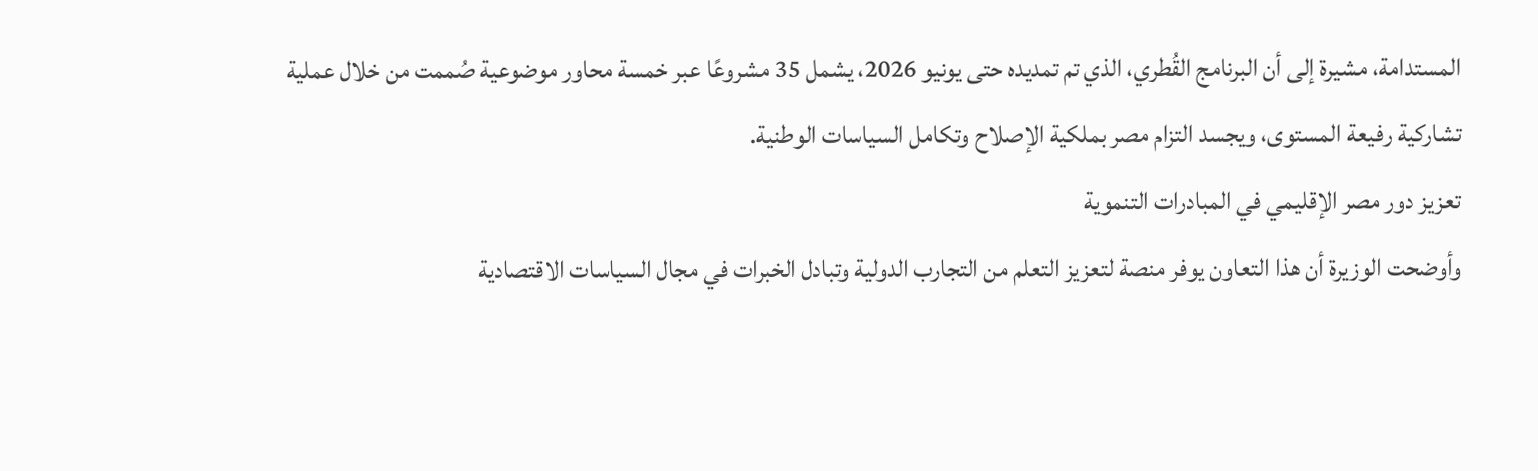المستدامة، مشيرة إلى أن البرنامج القُطري، الذي تم تمديده حتى يونيو 2026، يشمل 35 مشروعًا عبر خمسة محاور موضوعية صُممت من خلال عملية تشاركية رفيعة المستوى، ويجسد التزام مصر بملكية الإصلاح وتكامل السياسات الوطنية.
تعزيز دور مصر الإقليمي في المبادرات التنموية
وأوضحت الوزيرة أن هذا التعاون يوفر منصة لتعزيز التعلم من التجارب الدولية وتبادل الخبرات في مجال السياسات الاقتصادية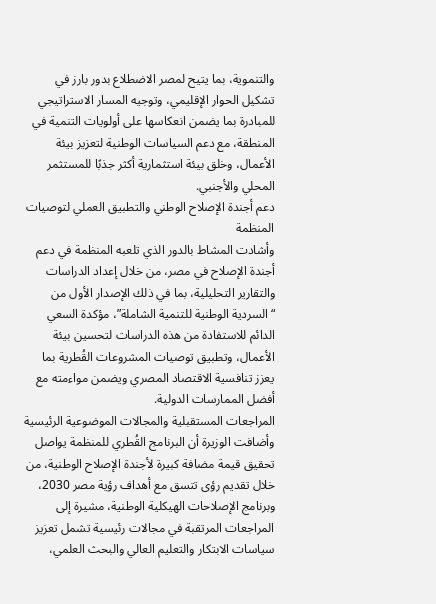والتنموية، بما يتيح لمصر الاضطلاع بدور بارز في تشكيل الحوار الإقليمي، وتوجيه المسار الاستراتيجي للمبادرة بما يضمن انعكاسها على أولويات التنمية في المنطقة، مع دعم السياسات الوطنية لتعزيز بيئة الأعمال، وخلق بيئة استثمارية أكثر جذبًا للمستثمر المحلي والأجنبي.
دعم أجندة الإصلاح الوطني والتطبيق العملي لتوصيات المنظمة
وأشادت المشاط بالدور الذي تلعبه المنظمة في دعم أجندة الإصلاح في مصر، من خلال إعداد الدراسات والتقارير التحليلية، بما في ذلك الإصدار الأول من “السردية الوطنية للتنمية الشاملة”، مؤكدة السعي الدائم للاستفادة من هذه الدراسات لتحسين بيئة الأعمال، وتطبيق توصيات المشروعات القُطرية بما يعزز تنافسية الاقتصاد المصري ويضمن مواءمته مع أفضل الممارسات الدولية.
المراجعات المستقبلية والمجالات الموضوعية الرئيسية
وأضافت الوزيرة أن البرنامج القُطري للمنظمة يواصل تحقيق قيمة مضافة كبيرة لأجندة الإصلاح الوطنية، من خلال تقديم رؤى تتسق مع أهداف رؤية مصر 2030، وبرنامج الإصلاحات الهيكلية الوطنية، مشيرة إلى المراجعات المرتقبة في مجالات رئيسية تشمل تعزيز سياسات الابتكار والتعليم العالي والبحث العلمي،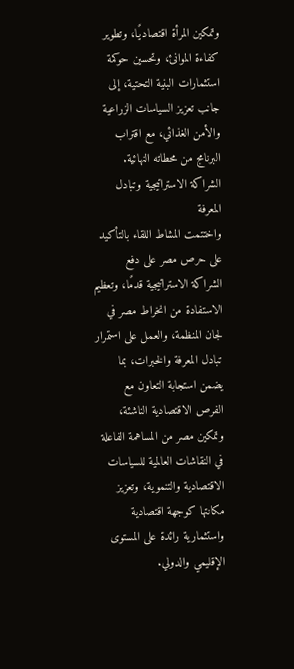وتمكين المرأة اقتصاديًا، وتطوير كفاءة الموانئ، وتحسين حوكمة استثمارات البنية التحتية، إلى جانب تعزيز السياسات الزراعية والأمن الغذائي، مع اقتراب البرنامج من محطاته النهائية.
الشراكة الاستراتيجية وتبادل المعرفة
واختتمت المشاط اللقاء بالتأكيد على حرص مصر على دفع الشراكة الاستراتيجية قدمًا، وتعظيم الاستفادة من انخراط مصر في لجان المنظمة، والعمل على استمرار تبادل المعرفة والخبرات، بما يضمن استجابة التعاون مع الفرص الاقتصادية الناشئة، وتمكين مصر من المساهمة الفاعلة في النقاشات العالمية للسياسات الاقتصادية والتنموية، وتعزيز مكانتها كوجهة اقتصادية واستثمارية رائدة على المستوى الإقليمي والدولي.